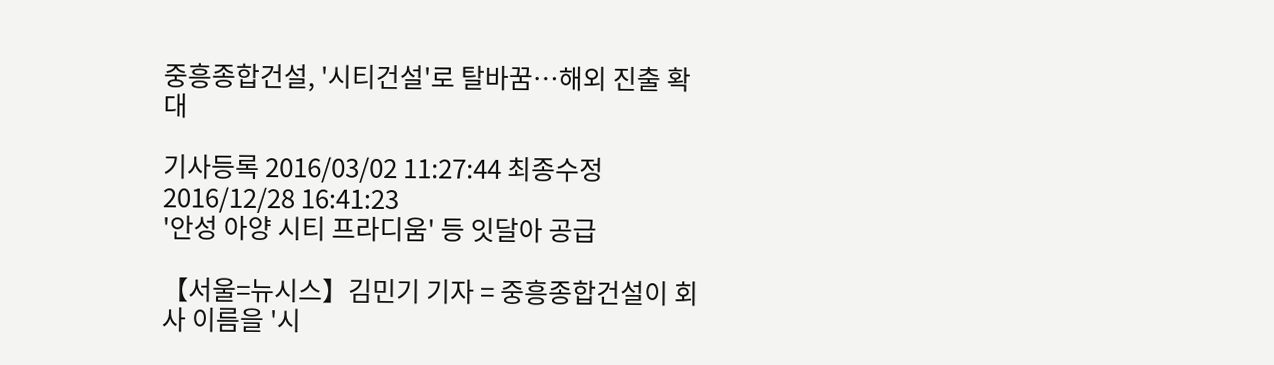중흥종합건설, '시티건설'로 탈바꿈…해외 진출 확대

기사등록 2016/03/02 11:27:44 최종수정 2016/12/28 16:41:23
'안성 아양 시티 프라디움' 등 잇달아 공급

【서울=뉴시스】김민기 기자 = 중흥종합건설이 회사 이름을 '시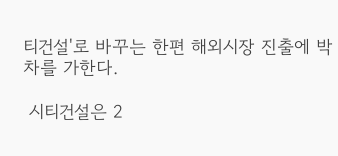티건설'로 바꾸는 한편 해외시장 진출에 박차를 가한다.

 시티건설은 2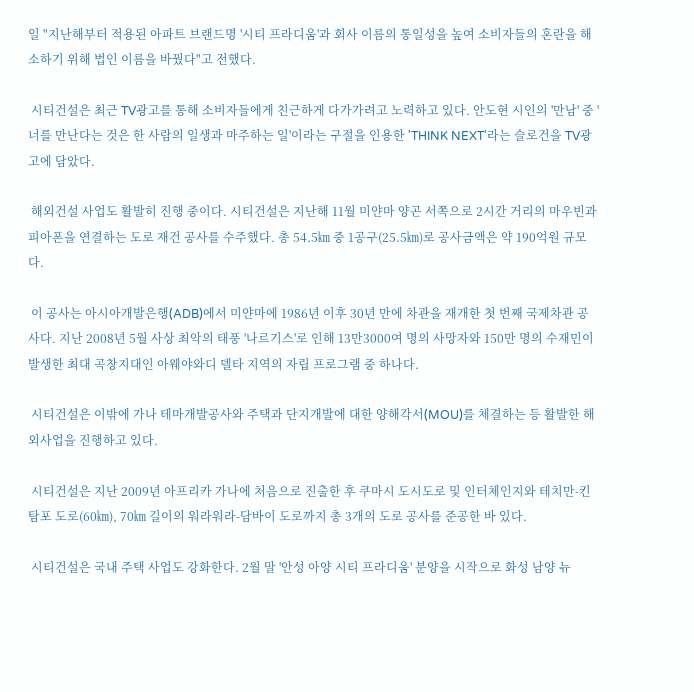일 "지난해부터 적용된 아파트 브랜드명 '시티 프라디움'과 회사 이름의 통일성을 높여 소비자들의 혼란을 해소하기 위해 법인 이름을 바꿨다"고 전했다.

 시티건설은 최근 TV광고를 통해 소비자들에게 친근하게 다가가려고 노력하고 있다. 안도현 시인의 '만남' 중 '너를 만난다는 것은 한 사람의 일생과 마주하는 일'이라는 구절을 인용한 'THINK NEXT'라는 슬로건을 TV광고에 담았다.

 해외건설 사업도 활발히 진행 중이다. 시티건설은 지난해 11월 미얀마 양곤 서쪽으로 2시간 거리의 마우빈과 피아폰을 연결하는 도로 재건 공사를 수주했다. 총 54.5㎞ 중 1공구(25.5㎞)로 공사금액은 약 190억원 규모다.

 이 공사는 아시아개발은행(ADB)에서 미얀마에 1986년 이후 30년 만에 차관을 재개한 첫 번째 국제차관 공사다. 지난 2008년 5월 사상 최악의 태풍 '나르기스'로 인해 13만3000여 명의 사망자와 150만 명의 수재민이 발생한 최대 곡창지대인 아웨야와디 델타 지역의 자립 프로그램 중 하나다.

 시티건설은 이밖에 가나 테마개발공사와 주택과 단지개발에 대한 양해각서(MOU)를 체결하는 등 활발한 해외사업을 진행하고 있다.

 시티건설은 지난 2009년 아프리카 가나에 처음으로 진출한 후 쿠마시 도시도로 및 인터체인지와 테치만-킨탐포 도로(60㎞), 70㎞ 길이의 워라워라-담바이 도로까지 총 3개의 도로 공사를 준공한 바 있다.

 시티건설은 국내 주택 사업도 강화한다. 2월 말 '안성 아양 시티 프라디움' 분양을 시작으로 화성 남양 뉴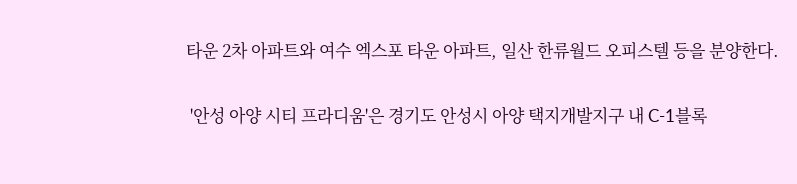타운 2차 아파트와 여수 엑스포 타운 아파트, 일산 한류월드 오피스텔 등을 분양한다.

 '안성 아양 시티 프라디움'은 경기도 안성시 아양 택지개발지구 내 C-1블록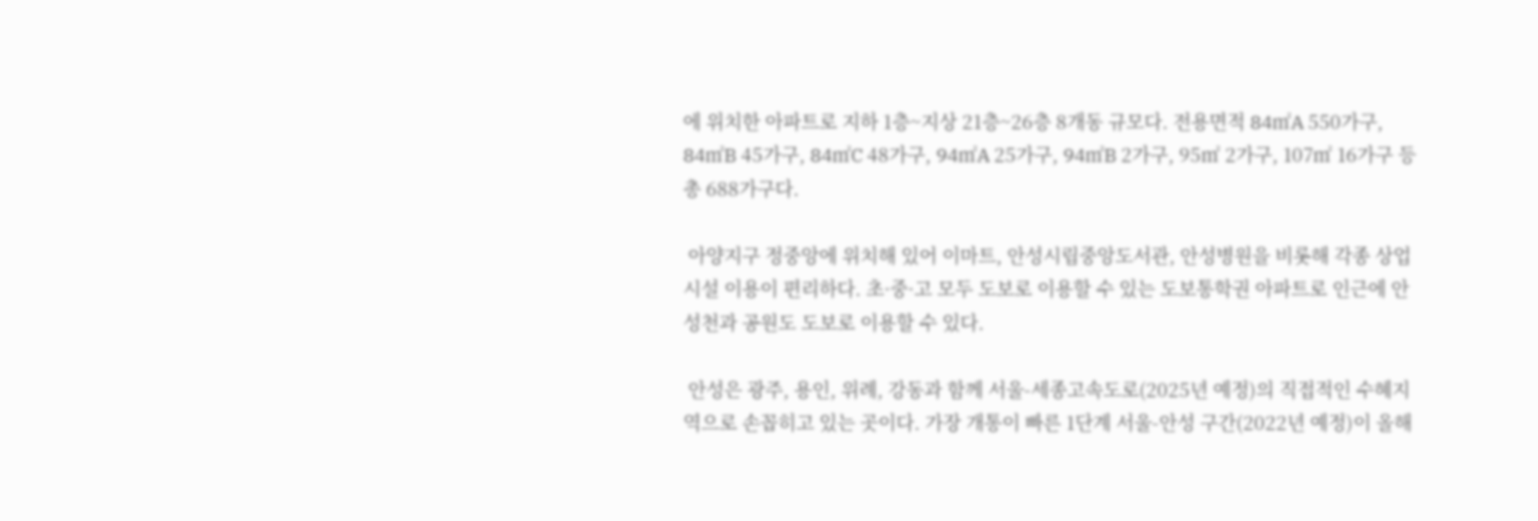에 위치한 아파트로 지하 1층~지상 21층~26층 8개동 규모다. 전용면적 84㎡A 550가구, 84㎡B 45가구, 84㎡C 48가구, 94㎡A 25가구, 94㎡B 2가구, 95㎡ 2가구, 107㎡ 16가구 등 총 688가구다.

 아양지구 정중앙에 위치해 있어 이마트, 안성시립중앙도서관, 안성병원을 비롯해 각종 상업시설 이용이 편리하다. 초·중·고 모두 도보로 이용할 수 있는 도보통학권 아파트로 인근에 안성천과 공원도 도보로 이용할 수 있다.

 안성은 광주, 용인, 위례, 강동과 함께 서울-세종고속도로(2025년 예정)의 직접적인 수혜지역으로 손꼽히고 있는 곳이다. 가장 개통이 빠른 1단계 서울-안성 구간(2022년 예정)이 올해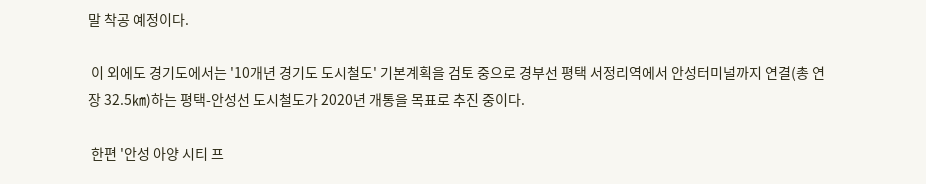말 착공 예정이다.

 이 외에도 경기도에서는 '10개년 경기도 도시철도' 기본계획을 검토 중으로 경부선 평택 서정리역에서 안성터미널까지 연결(총 연장 32.5㎞)하는 평택-안성선 도시철도가 2020년 개통을 목표로 추진 중이다.

 한편 '안성 아양 시티 프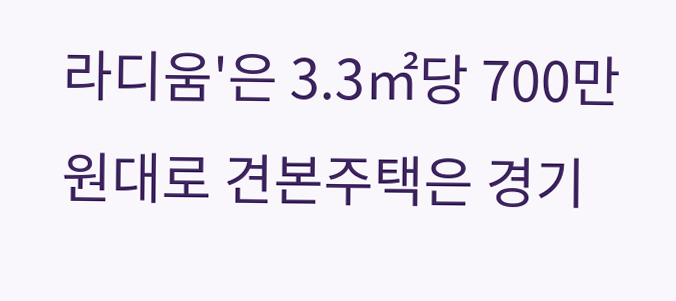라디움'은 3.3㎡당 700만원대로 견본주택은 경기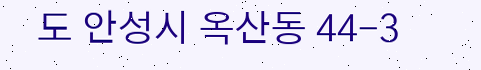도 안성시 옥산동 44-3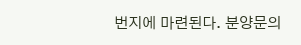번지에 마련된다. 분양문의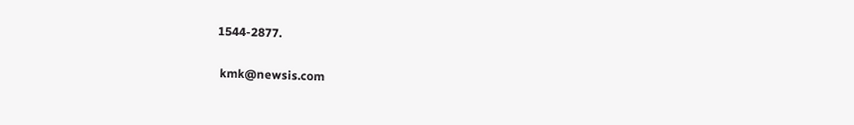1544-2877.

 kmk@newsis.com